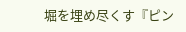堀を埋め尽くす『ピン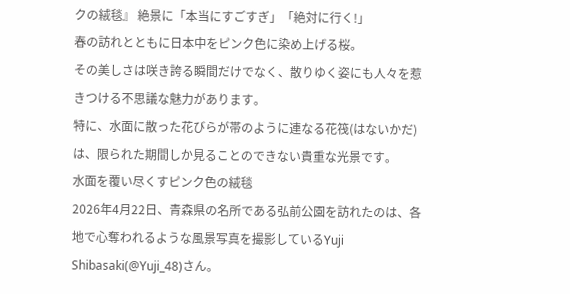クの絨毯』 絶景に「本当にすごすぎ」「絶対に行く!」
春の訪れとともに日本中をピンク色に染め上げる桜。
その美しさは咲き誇る瞬間だけでなく、散りゆく姿にも人々を惹きつける不思議な魅力があります。
特に、水面に散った花びらが帯のように連なる花筏(はないかだ)は、限られた期間しか見ることのできない貴重な光景です。
水面を覆い尽くすピンク色の絨毯
2026年4月22日、青森県の名所である弘前公園を訪れたのは、各地で心奪われるような風景写真を撮影しているYuji Shibasaki(@Yuji_48)さん。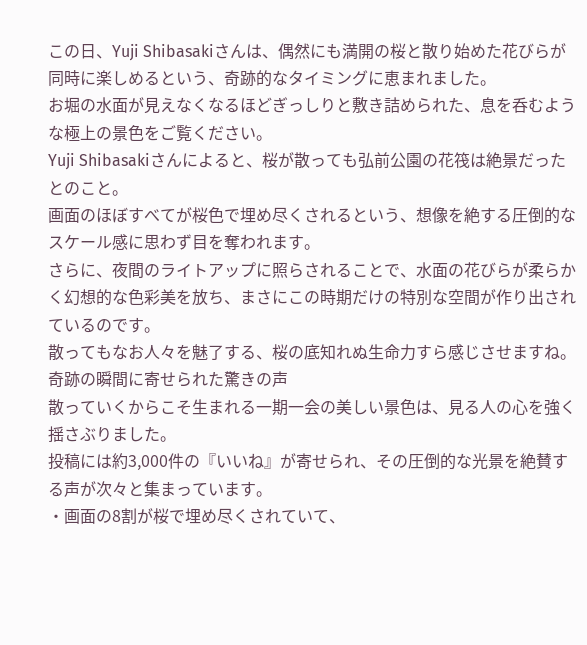この日、Yuji Shibasakiさんは、偶然にも満開の桜と散り始めた花びらが同時に楽しめるという、奇跡的なタイミングに恵まれました。
お堀の水面が見えなくなるほどぎっしりと敷き詰められた、息を呑むような極上の景色をご覧ください。
Yuji Shibasakiさんによると、桜が散っても弘前公園の花筏は絶景だったとのこと。
画面のほぼすべてが桜色で埋め尽くされるという、想像を絶する圧倒的なスケール感に思わず目を奪われます。
さらに、夜間のライトアップに照らされることで、水面の花びらが柔らかく幻想的な色彩美を放ち、まさにこの時期だけの特別な空間が作り出されているのです。
散ってもなお人々を魅了する、桜の底知れぬ生命力すら感じさせますね。
奇跡の瞬間に寄せられた驚きの声
散っていくからこそ生まれる一期一会の美しい景色は、見る人の心を強く揺さぶりました。
投稿には約3,000件の『いいね』が寄せられ、その圧倒的な光景を絶賛する声が次々と集まっています。
・画面の8割が桜で埋め尽くされていて、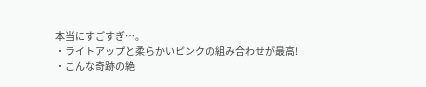本当にすごすぎ…。
・ライトアップと柔らかいピンクの組み合わせが最高!
・こんな奇跡の絶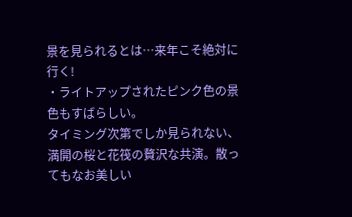景を見られるとは…来年こそ絶対に行く!
・ライトアップされたピンク色の景色もすばらしい。
タイミング次第でしか見られない、満開の桜と花筏の贅沢な共演。散ってもなお美しい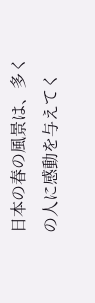日本の春の風景は、多くの人に感動を与えてく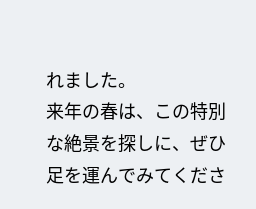れました。
来年の春は、この特別な絶景を探しに、ぜひ足を運んでみてくださ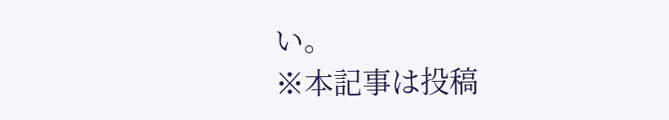い。
※本記事は投稿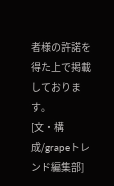者様の許諾を得た上で掲載しております。
[文・構成/grapeトレンド編集部]